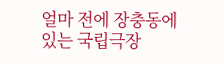얼마 전에 장충동에 있는 국립극장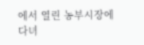에서 열린 농부시장에 다녀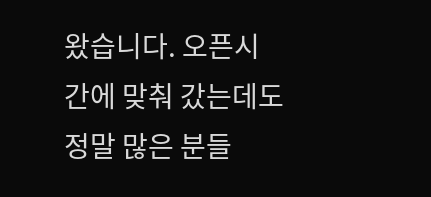왔습니다. 오픈시간에 맞춰 갔는데도 정말 많은 분들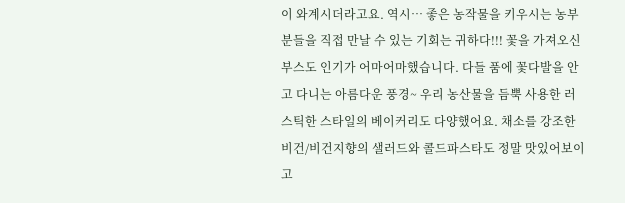이 와계시더라고요. 역시… 좋은 농작물을 키우시는 농부분들을 직접 만날 수 있는 기회는 귀하다!!! 꽃을 가져오신 부스도 인기가 어마어마했습니다. 다들 품에 꽃다발을 안고 다니는 아름다운 풍경~ 우리 농산물을 듬뿍 사용한 러스틱한 스타일의 베이커리도 다양했어요. 채소를 강조한 비건/비건지향의 샐러드와 콜드파스타도 정말 맛있어보이고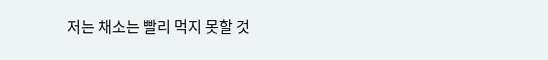저는 채소는 빨리 먹지 못할 것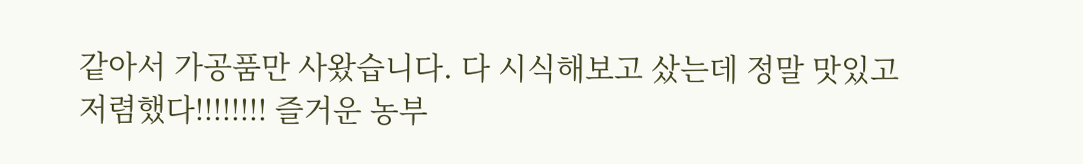같아서 가공품만 사왔습니다. 다 시식해보고 샀는데 정말 맛있고 저렴했다!!!!!!!! 즐거운 농부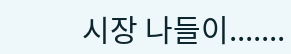시장 나들이.......